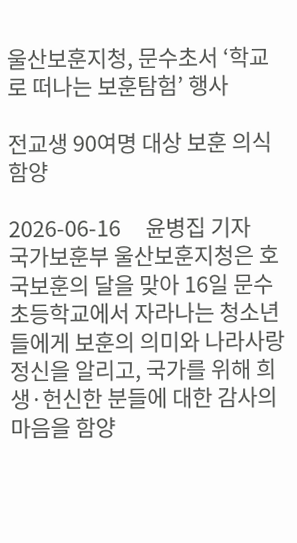울산보훈지청, 문수초서 ‘학교로 떠나는 보훈탐험’ 행사

전교생 90여명 대상 보훈 의식 함양

2026-06-16     윤병집 기자
국가보훈부 울산보훈지청은 호국보훈의 달을 맞아 16일 문수초등학교에서 자라나는 청소년들에게 보훈의 의미와 나라사랑 정신을 알리고, 국가를 위해 희생·헌신한 분들에 대한 감사의 마음을 함양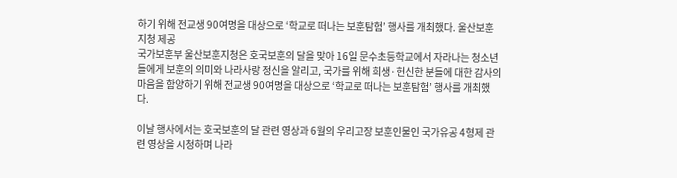하기 위해 전교생 90여명을 대상으로 ‘학교로 떠나는 보훈탐험’ 행사를 개최했다. 울산보훈지청 제공
국가보훈부 울산보훈지청은 호국보훈의 달을 맞아 16일 문수초등학교에서 자라나는 청소년들에게 보훈의 의미와 나라사랑 정신을 알리고, 국가를 위해 희생·헌신한 분들에 대한 감사의 마음을 함양하기 위해 전교생 90여명을 대상으로 ‘학교로 떠나는 보훈탐험’ 행사를 개최했다.

이날 행사에서는 호국보훈의 달 관련 영상과 6월의 우리고장 보훈인물인 국가유공 4형제 관련 영상을 시청하며 나라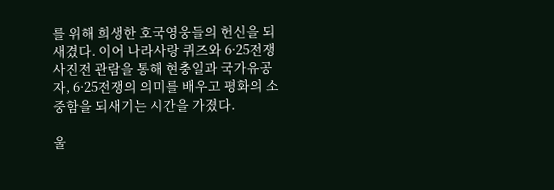를 위해 희생한 호국영웅들의 헌신을 되새겼다. 이어 나라사랑 퀴즈와 6·25전쟁 사진전 관람을 통해 현충일과 국가유공자, 6·25전쟁의 의미를 배우고 평화의 소중함을 되새기는 시간을 가졌다.

울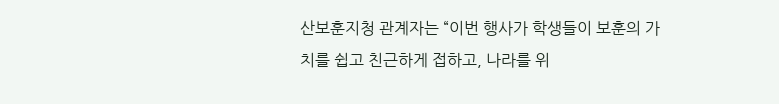산보훈지청 관계자는 “이번 행사가 학생들이 보훈의 가치를 쉽고 친근하게 접하고, 나라를 위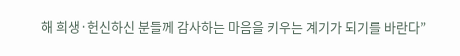해 희생·헌신하신 분들께 감사하는 마음을 키우는 계기가 되기를 바란다”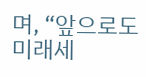며, “앞으로도 미래세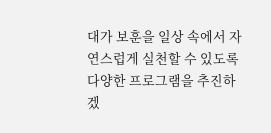대가 보훈을 일상 속에서 자연스럽게 실천할 수 있도록 다양한 프로그램을 추진하겠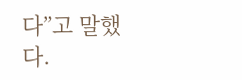다”고 말했다.